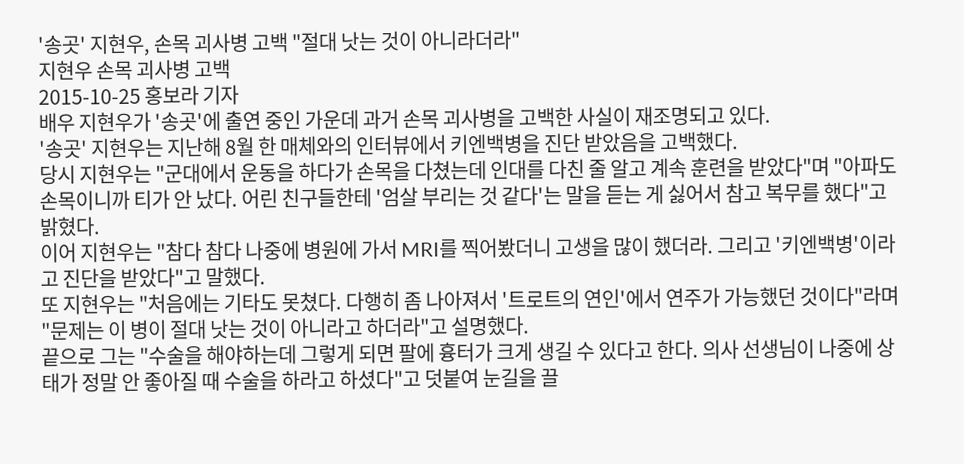'송곳' 지현우, 손목 괴사병 고백 "절대 낫는 것이 아니라더라"
지현우 손목 괴사병 고백
2015-10-25 홍보라 기자
배우 지현우가 '송곳'에 출연 중인 가운데 과거 손목 괴사병을 고백한 사실이 재조명되고 있다.
'송곳' 지현우는 지난해 8월 한 매체와의 인터뷰에서 키엔백병을 진단 받았음을 고백했다.
당시 지현우는 "군대에서 운동을 하다가 손목을 다쳤는데 인대를 다친 줄 알고 계속 훈련을 받았다"며 "아파도 손목이니까 티가 안 났다. 어린 친구들한테 '엄살 부리는 것 같다'는 말을 듣는 게 싫어서 참고 복무를 했다"고 밝혔다.
이어 지현우는 "참다 참다 나중에 병원에 가서 MRI를 찍어봤더니 고생을 많이 했더라. 그리고 '키엔백병'이라고 진단을 받았다"고 말했다.
또 지현우는 "처음에는 기타도 못쳤다. 다행히 좀 나아져서 '트로트의 연인'에서 연주가 가능했던 것이다"라며 "문제는 이 병이 절대 낫는 것이 아니라고 하더라"고 설명했다.
끝으로 그는 "수술을 해야하는데 그렇게 되면 팔에 흉터가 크게 생길 수 있다고 한다. 의사 선생님이 나중에 상태가 정말 안 좋아질 때 수술을 하라고 하셨다"고 덧붙여 눈길을 끌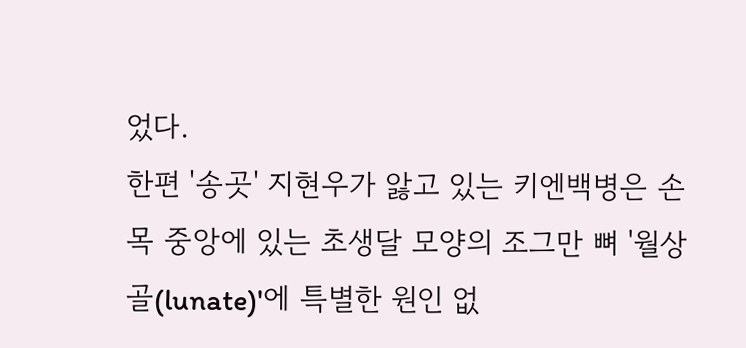었다.
한편 '송곳' 지현우가 앓고 있는 키엔백병은 손목 중앙에 있는 초생달 모양의 조그만 뼈 '월상골(lunate)'에 특별한 원인 없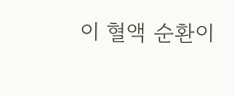이 혈액 순환이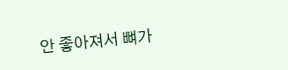안 좋아져서 뼈가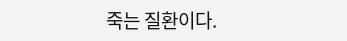죽는 질환이다.